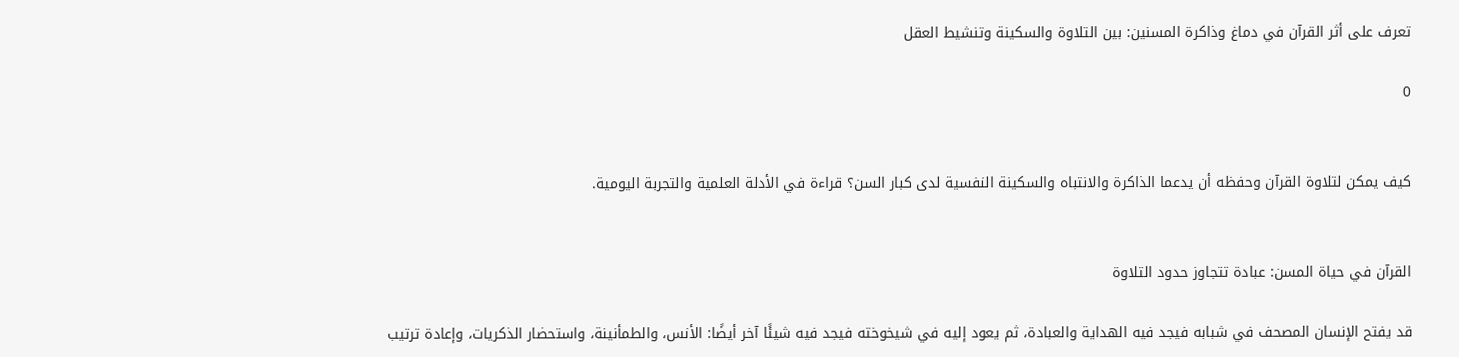تعرف على أثر القرآن في دماغ وذاكرة المسنين: بين التلاوة والسكينة وتنشيط العقل

0


كيف يمكن لتلاوة القرآن وحفظه أن يدعما الذاكرة والانتباه والسكينة النفسية لدى كبار السن؟ قراءة في الأدلة العلمية والتجربة اليومية.


القرآن في حياة المسن: عبادة تتجاوز حدود التلاوة

قد يفتح الإنسان المصحف في شبابه فيجد فيه الهداية والعبادة، ثم يعود إليه في شيخوخته فيجد فيه شيئًا آخر أيضًا: الأنس، والطمأنينة، واستحضار الذكريات، وإعادة ترتيب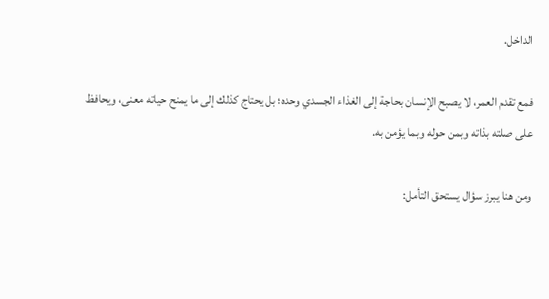الداخل.

فمع تقدم العمر، لا يصبح الإنسان بحاجة إلى الغذاء الجسدي وحده؛ بل يحتاج كذلك إلى ما يمنح حياته معنى، ويحافظ على صلته بذاته وبمن حوله وبما يؤمن به.

ومن هنا يبرز سؤال يستحق التأمل: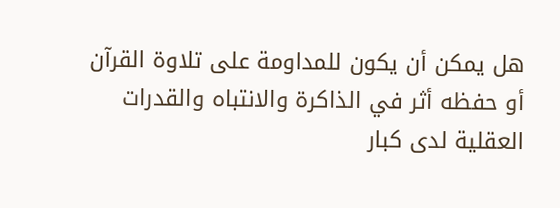هل يمكن أن يكون للمداومة على تلاوة القرآن أو حفظه أثر في الذاكرة والانتباه والقدرات العقلية لدى كبار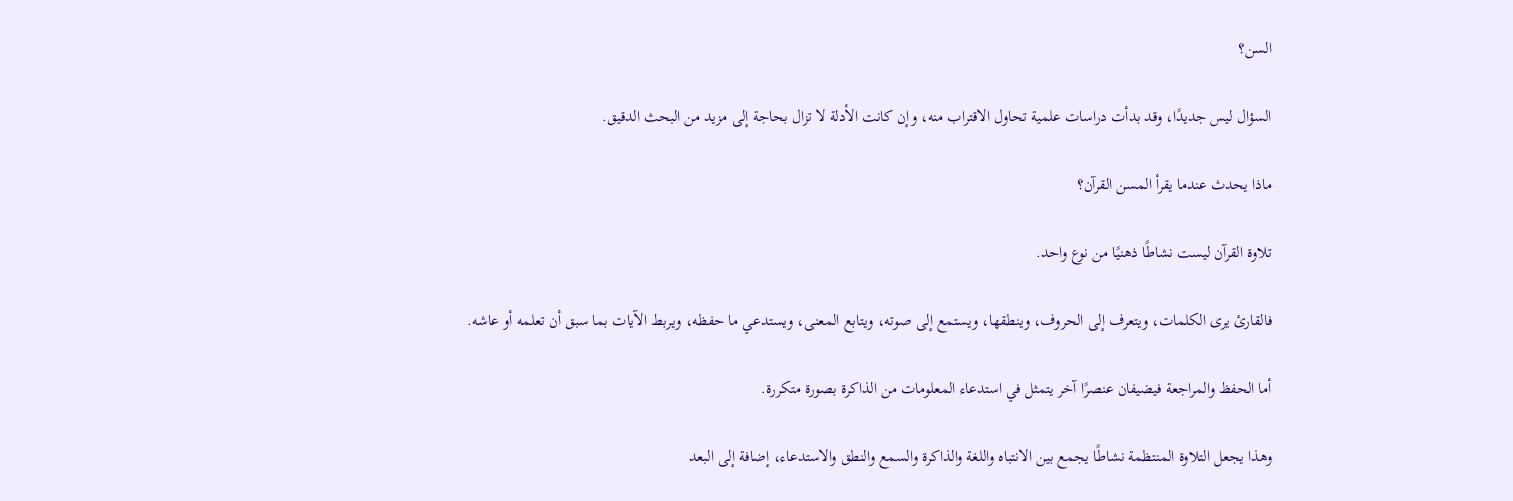السن؟

السؤال ليس جديدًا، وقد بدأت دراسات علمية تحاول الاقتراب منه، وإن كانت الأدلة لا تزال بحاجة إلى مزيد من البحث الدقيق.

ماذا يحدث عندما يقرأ المسن القرآن؟

تلاوة القرآن ليست نشاطًا ذهنيًا من نوع واحد.

فالقارئ يرى الكلمات، ويتعرف إلى الحروف، وينطقها، ويستمع إلى صوته، ويتابع المعنى، ويستدعي ما حفظه، ويربط الآيات بما سبق أن تعلمه أو عاشه.

أما الحفظ والمراجعة فيضيفان عنصرًا آخر يتمثل في استدعاء المعلومات من الذاكرة بصورة متكررة.

وهذا يجعل التلاوة المنتظمة نشاطًا يجمع بين الانتباه واللغة والذاكرة والسمع والنطق والاستدعاء، إضافة إلى البعد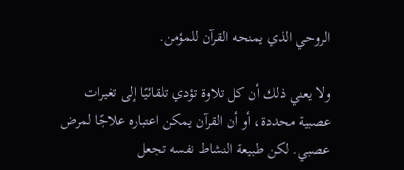الروحي الذي يمنحه القرآن للمؤمن.

ولا يعني ذلك أن كل تلاوة تؤدي تلقائيًا إلى تغيرات عصبية محددة، أو أن القرآن يمكن اعتباره علاجًا لمرض عصبي. لكن طبيعة النشاط نفسه تجعل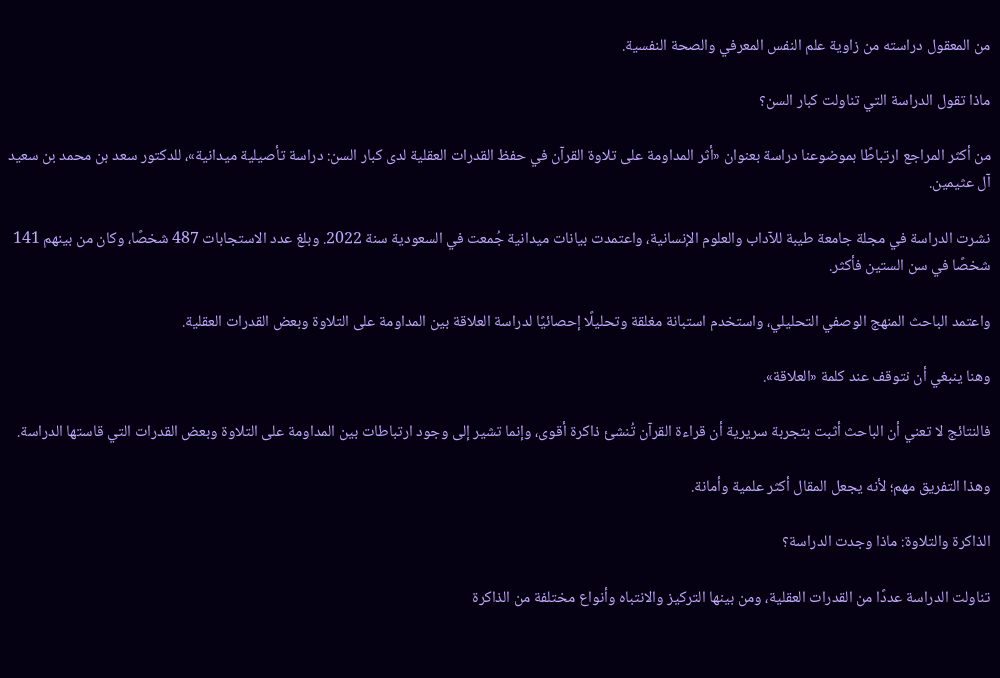من المعقول دراسته من زاوية علم النفس المعرفي والصحة النفسية.

ماذا تقول الدراسة التي تناولت كبار السن؟

من أكثر المراجع ارتباطًا بموضوعنا دراسة بعنوان «أثر المداومة على تلاوة القرآن في حفظ القدرات العقلية لدى كبار السن: دراسة تأصيلية ميدانية»، للدكتور سعد بن محمد بن سعيد آل عثيمين.

نشرت الدراسة في مجلة جامعة طيبة للآداب والعلوم الإنسانية، واعتمدت بيانات ميدانية جُمعت في السعودية سنة 2022. وبلغ عدد الاستجابات 487 شخصًا، وكان من بينهم 141 شخصًا في سن الستين فأكثر.

واعتمد الباحث المنهج الوصفي التحليلي، واستخدم استبانة مغلقة وتحليلًا إحصائيًا لدراسة العلاقة بين المداومة على التلاوة وبعض القدرات العقلية.

وهنا ينبغي أن نتوقف عند كلمة «العلاقة».

فالنتائج لا تعني أن الباحث أثبت بتجربة سريرية أن قراءة القرآن تُنشئ ذاكرة أقوى، وإنما تشير إلى وجود ارتباطات بين المداومة على التلاوة وبعض القدرات التي قاستها الدراسة.

وهذا التفريق مهم؛ لأنه يجعل المقال أكثر علمية وأمانة.

الذاكرة والتلاوة: ماذا وجدت الدراسة؟

تناولت الدراسة عددًا من القدرات العقلية، ومن بينها التركيز والانتباه وأنواع مختلفة من الذاكرة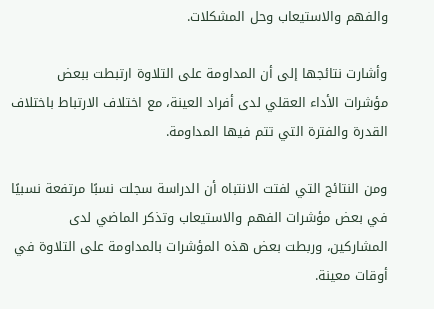والفهم والاستيعاب وحل المشكلات.

وأشارت نتائجها إلى أن المداومة على التلاوة ارتبطت ببعض مؤشرات الأداء العقلي لدى أفراد العينة، مع اختلاف الارتباط باختلاف القدرة والفترة التي تتم فيها المداومة.

ومن النتائج التي لفتت الانتباه أن الدراسة سجلت نسبًا مرتفعة نسبيًا في بعض مؤشرات الفهم والاستيعاب وتذكر الماضي لدى المشاركين، وربطت بعض هذه المؤشرات بالمداومة على التلاوة في أوقات معينة.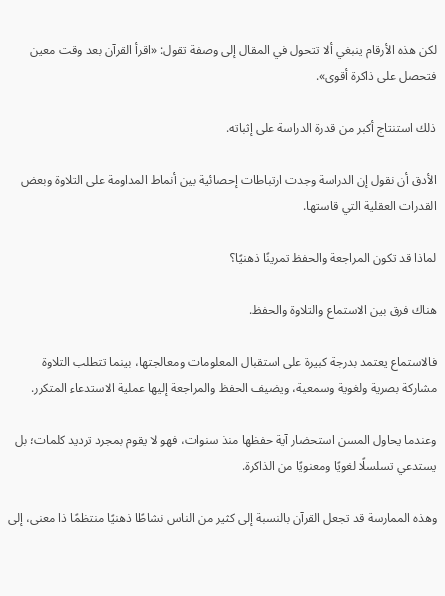لكن هذه الأرقام ينبغي ألا تتحول في المقال إلى وصفة تقول: «اقرأ القرآن بعد وقت معين فتحصل على ذاكرة أقوى».

ذلك استنتاج أكبر من قدرة الدراسة على إثباته.

الأدق أن نقول إن الدراسة وجدت ارتباطات إحصائية بين أنماط المداومة على التلاوة وبعض القدرات العقلية التي قاستها.

لماذا قد تكون المراجعة والحفظ تمرينًا ذهنيًا؟

هناك فرق بين الاستماع والتلاوة والحفظ.

فالاستماع يعتمد بدرجة كبيرة على استقبال المعلومات ومعالجتها، بينما تتطلب التلاوة مشاركة بصرية ولغوية وسمعية، ويضيف الحفظ والمراجعة إليها عملية الاستدعاء المتكرر.

وعندما يحاول المسن استحضار آية حفظها منذ سنوات، فهو لا يقوم بمجرد ترديد كلمات؛ بل يستدعي تسلسلًا لغويًا ومعنويًا من الذاكرة.

وهذه الممارسة قد تجعل القرآن بالنسبة إلى كثير من الناس نشاطًا ذهنيًا منتظمًا ذا معنى، إلى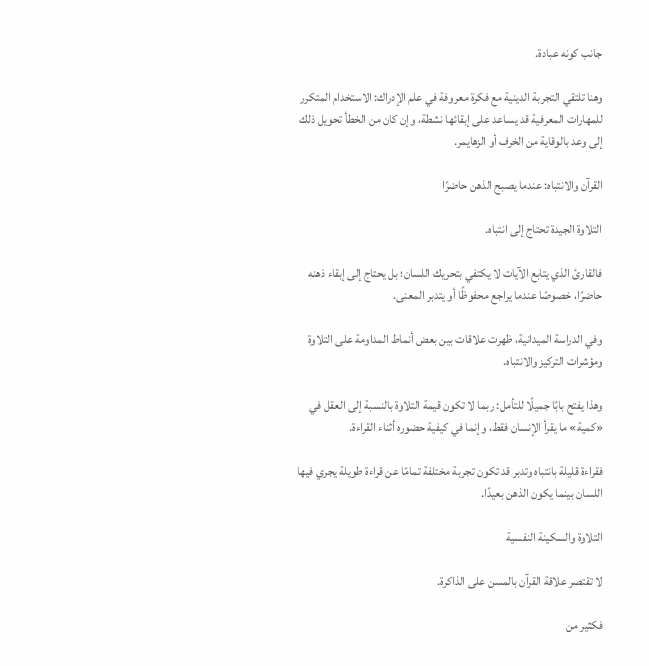جانب كونه عبادة.

وهنا تلتقي التجربة الدينية مع فكرة معروفة في علم الإدراك: الاستخدام المتكرر للمهارات المعرفية قد يساعد على إبقائها نشطة، وإن كان من الخطأ تحويل ذلك إلى وعد بالوقاية من الخرف أو الزهايمر.

القرآن والانتباه: عندما يصبح الذهن حاضرًا

التلاوة الجيدة تحتاج إلى انتباه.

فالقارئ الذي يتابع الآيات لا يكتفي بتحريك اللسان؛ بل يحتاج إلى إبقاء ذهنه حاضرًا، خصوصًا عندما يراجع محفوظًا أو يتدبر المعنى.

وفي الدراسة الميدانية، ظهرت علاقات بين بعض أنماط المداومة على التلاوة ومؤشرات التركيز والانتباه.

وهذا يفتح بابًا جميلًا للتأمل: ربما لا تكون قيمة التلاوة بالنسبة إلى العقل في «كمية» ما يقرأ الإنسان فقط، وإنما في كيفية حضوره أثناء القراءة.

فقراءة قليلة بانتباه وتدبر قد تكون تجربة مختلفة تمامًا عن قراءة طويلة يجري فيها اللسان بينما يكون الذهن بعيدًا.

التلاوة والسكينة النفسية

لا تقتصر علاقة القرآن بالمسن على الذاكرة.

فكثير من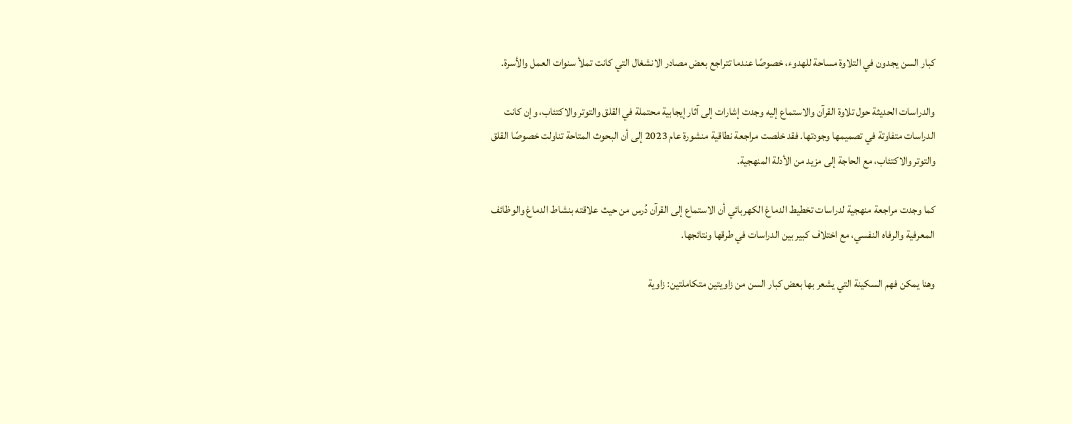كبار السن يجدون في التلاوة مساحة للهدوء، خصوصًا عندما تتراجع بعض مصادر الانشغال التي كانت تملأ سنوات العمل والأسرة.

والدراسات الحديثة حول تلاوة القرآن والاستماع إليه وجدت إشارات إلى آثار إيجابية محتملة في القلق والتوتر والاكتئاب، وإن كانت الدراسات متفاوتة في تصميمها وجودتها. فقد خلصت مراجعة نطاقية منشورة عام 2023 إلى أن البحوث المتاحة تناولت خصوصًا القلق والتوتر والاكتئاب، مع الحاجة إلى مزيد من الأدلة المنهجية.

كما وجدت مراجعة منهجية لدراسات تخطيط الدماغ الكهربائي أن الاستماع إلى القرآن دُرس من حيث علاقته بنشاط الدماغ والوظائف المعرفية والرفاه النفسي، مع اختلاف كبير بين الدراسات في طرقها ونتائجها.

وهنا يمكن فهم السكينة التي يشعر بها بعض كبار السن من زاويتين متكاملتين: زاوية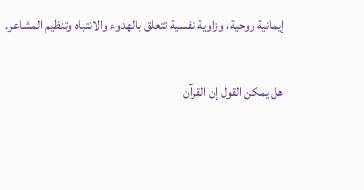إيمانية روحية، وزاوية نفسية تتعلق بالهدوء والانتباه وتنظيم المشاعر.

هل يمكن القول إن القرآن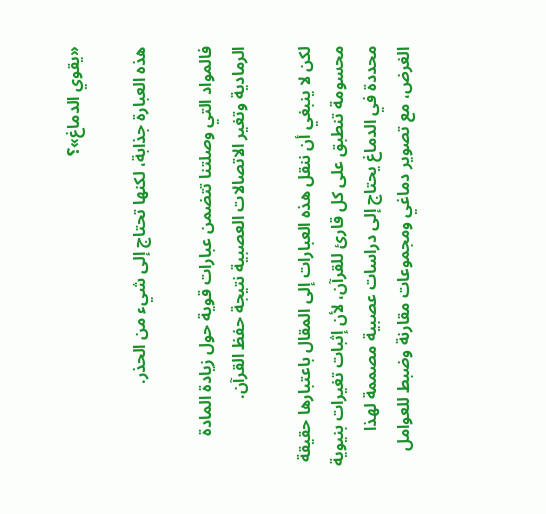«يقوي الدماغ»؟

هذه العبارة جذابة، لكنها تحتاج إلى شيء من الحذر.

فالمواد التي وصلتنا تتضمن عبارات قوية حول زيادة المادة الرمادية وتغير الاتصالات العصبية نتيجة حفظ القرآن.

لكن لا ينبغي أن ننقل هذه العبارات إلى المقال باعتبارها حقيقة محسومة تنطبق على كل قارئ للقرآن، لأن إثبات تغيرات بنيوية محددة في الدماغ يحتاج إلى دراسات عصبية مصممة لهذا الغرض، مع تصوير دماغي ومجموعات مقارنة وضبط للعوامل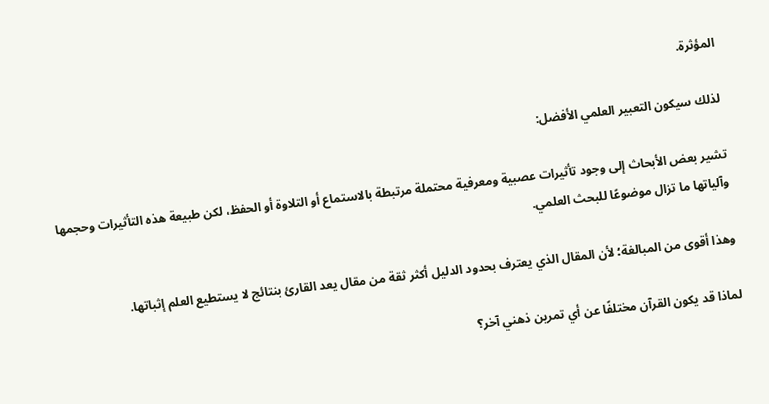المؤثرة.

لذلك سيكون التعبير العلمي الأفضل:

تشير بعض الأبحاث إلى وجود تأثيرات عصبية ومعرفية محتملة مرتبطة بالاستماع أو التلاوة أو الحفظ، لكن طبيعة هذه التأثيرات وحجمها وآلياتها ما تزال موضوعًا للبحث العلمي.

وهذا أقوى من المبالغة؛ لأن المقال الذي يعترف بحدود الدليل أكثر ثقة من مقال يعد القارئ بنتائج لا يستطيع العلم إثباتها.

لماذا قد يكون القرآن مختلفًا عن أي تمرين ذهني آخر؟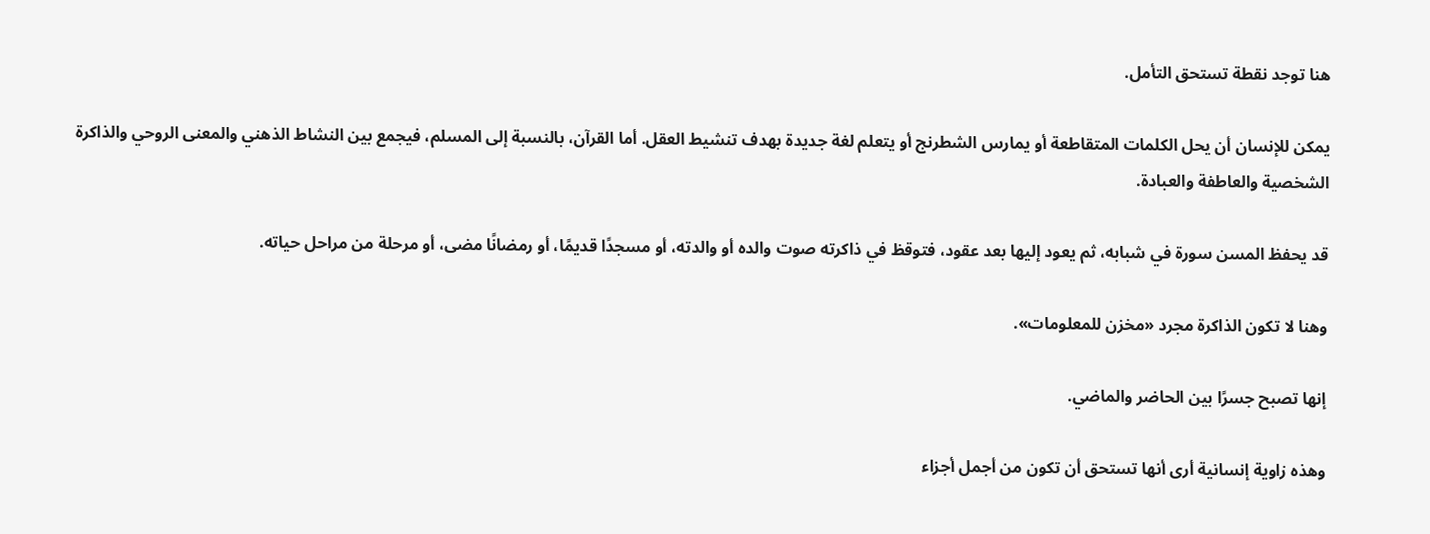هنا توجد نقطة تستحق التأمل.

يمكن للإنسان أن يحل الكلمات المتقاطعة أو يمارس الشطرنج أو يتعلم لغة جديدة بهدف تنشيط العقل. أما القرآن، بالنسبة إلى المسلم، فيجمع بين النشاط الذهني والمعنى الروحي والذاكرة الشخصية والعاطفة والعبادة.

قد يحفظ المسن سورة في شبابه، ثم يعود إليها بعد عقود، فتوقظ في ذاكرته صوت والده أو والدته، أو مسجدًا قديمًا، أو رمضانًا مضى، أو مرحلة من مراحل حياته.

وهنا لا تكون الذاكرة مجرد «مخزن للمعلومات».

إنها تصبح جسرًا بين الحاضر والماضي.

وهذه زاوية إنسانية أرى أنها تستحق أن تكون من أجمل أجزاء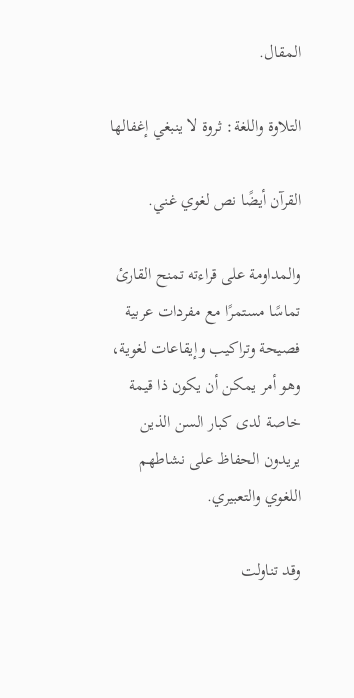المقال.

التلاوة واللغة: ثروة لا ينبغي إغفالها

القرآن أيضًا نص لغوي غني.

والمداومة على قراءته تمنح القارئ تماسًا مستمرًا مع مفردات عربية فصيحة وتراكيب وإيقاعات لغوية، وهو أمر يمكن أن يكون ذا قيمة خاصة لدى كبار السن الذين يريدون الحفاظ على نشاطهم اللغوي والتعبيري.

وقد تناولت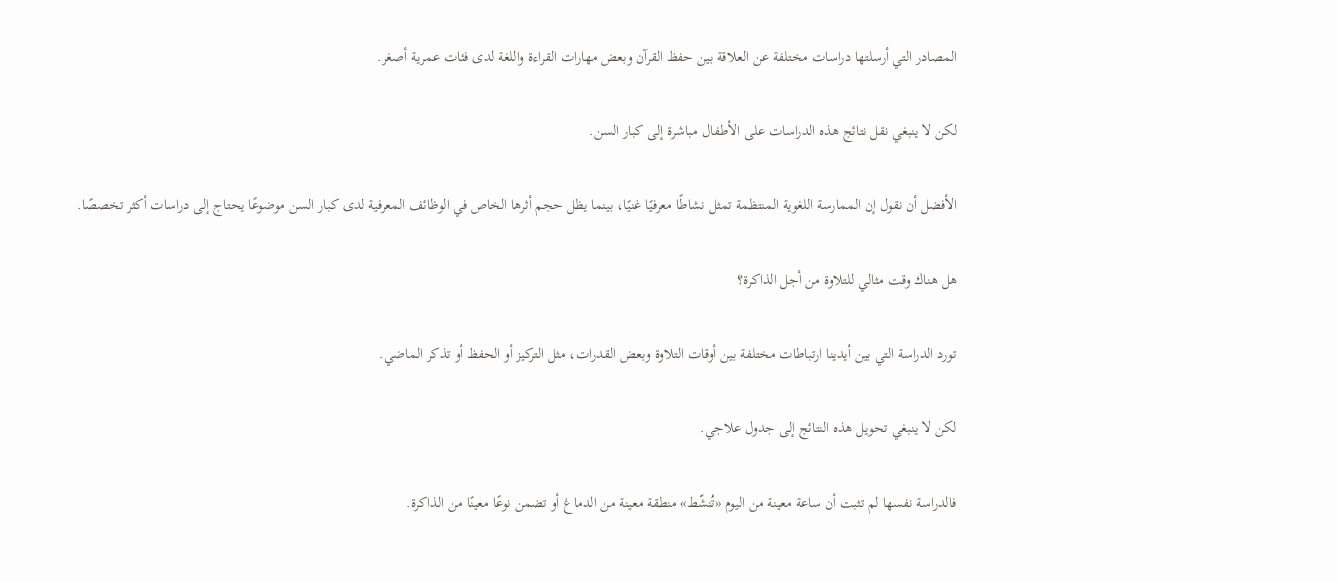المصادر التي أرسلتها دراسات مختلفة عن العلاقة بين حفظ القرآن وبعض مهارات القراءة واللغة لدى فئات عمرية أصغر.

لكن لا ينبغي نقل نتائج هذه الدراسات على الأطفال مباشرة إلى كبار السن.

الأفضل أن نقول إن الممارسة اللغوية المنتظمة تمثل نشاطًا معرفيًا غنيًا، بينما يظل حجم أثرها الخاص في الوظائف المعرفية لدى كبار السن موضوعًا يحتاج إلى دراسات أكثر تخصصًا.

هل هناك وقت مثالي للتلاوة من أجل الذاكرة؟

تورد الدراسة التي بين أيدينا ارتباطات مختلفة بين أوقات التلاوة وبعض القدرات، مثل التركيز أو الحفظ أو تذكر الماضي.

لكن لا ينبغي تحويل هذه النتائج إلى جدول علاجي.

فالدراسة نفسها لم تثبت أن ساعة معينة من اليوم «تُنشّط» منطقة معينة من الدماغ أو تضمن نوعًا معينًا من الذاكرة.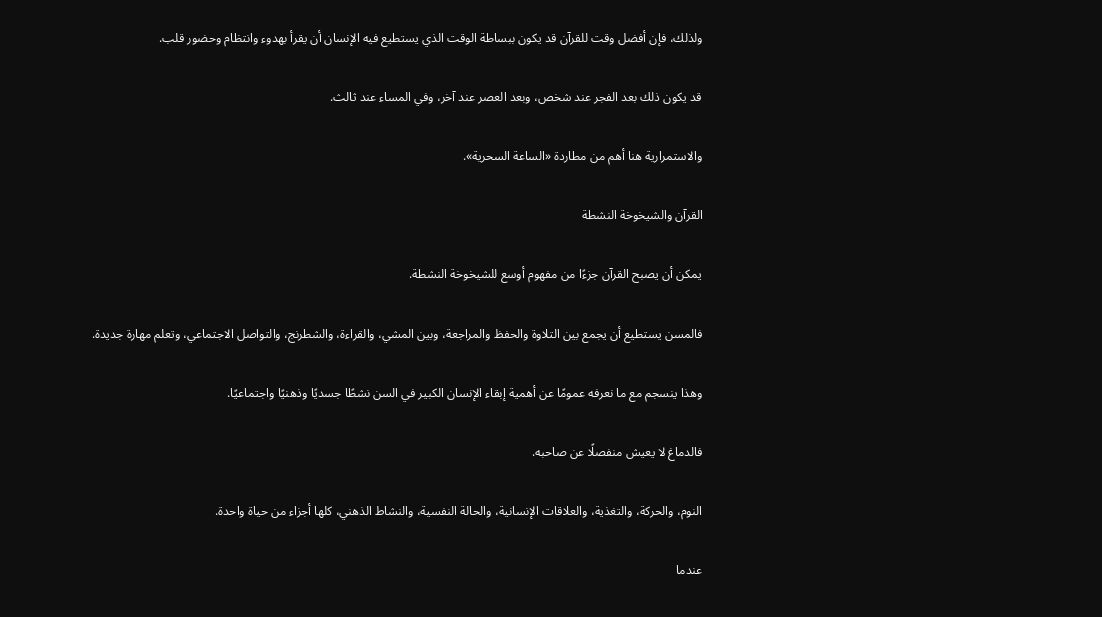ولذلك، فإن أفضل وقت للقرآن قد يكون ببساطة الوقت الذي يستطيع فيه الإنسان أن يقرأ بهدوء وانتظام وحضور قلب.

قد يكون ذلك بعد الفجر عند شخص، وبعد العصر عند آخر، وفي المساء عند ثالث.

والاستمرارية هنا أهم من مطاردة «الساعة السحرية».

القرآن والشيخوخة النشطة

يمكن أن يصبح القرآن جزءًا من مفهوم أوسع للشيخوخة النشطة.

فالمسن يستطيع أن يجمع بين التلاوة والحفظ والمراجعة، وبين المشي، والقراءة، والشطرنج، والتواصل الاجتماعي، وتعلم مهارة جديدة.

وهذا ينسجم مع ما نعرفه عمومًا عن أهمية إبقاء الإنسان الكبير في السن نشطًا جسديًا وذهنيًا واجتماعيًا.

فالدماغ لا يعيش منفصلًا عن صاحبه.

النوم، والحركة، والتغذية، والعلاقات الإنسانية، والحالة النفسية، والنشاط الذهني، كلها أجزاء من حياة واحدة.

عندما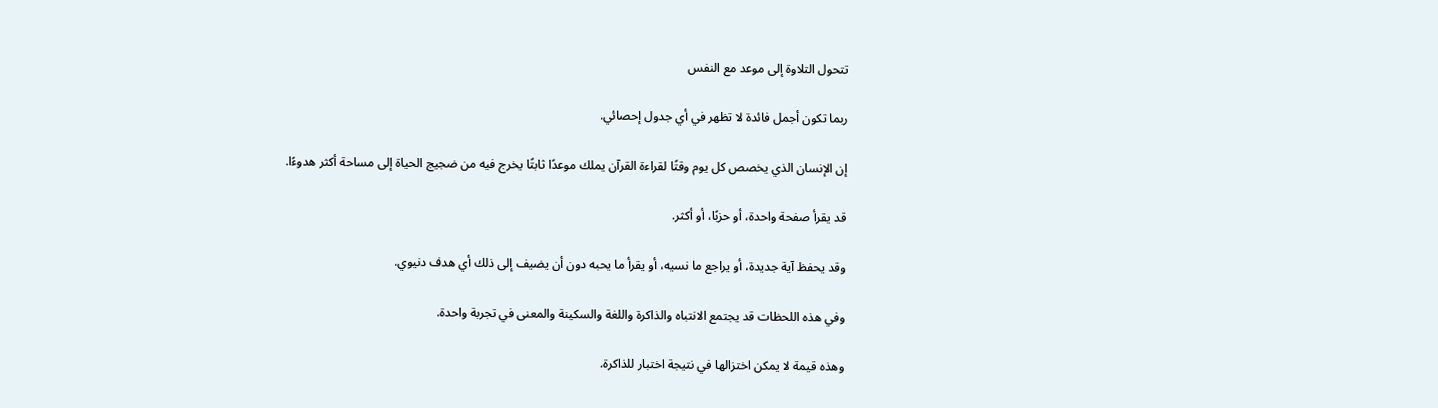تتحول التلاوة إلى موعد مع النفس

ربما تكون أجمل فائدة لا تظهر في أي جدول إحصائي.

إن الإنسان الذي يخصص كل يوم وقتًا لقراءة القرآن يملك موعدًا ثابتًا يخرج فيه من ضجيج الحياة إلى مساحة أكثر هدوءًا.

قد يقرأ صفحة واحدة، أو حزبًا، أو أكثر.

وقد يحفظ آية جديدة، أو يراجع ما نسيه، أو يقرأ ما يحبه دون أن يضيف إلى ذلك أي هدف دنيوي.

وفي هذه اللحظات قد يجتمع الانتباه والذاكرة واللغة والسكينة والمعنى في تجربة واحدة.

وهذه قيمة لا يمكن اختزالها في نتيجة اختبار للذاكرة.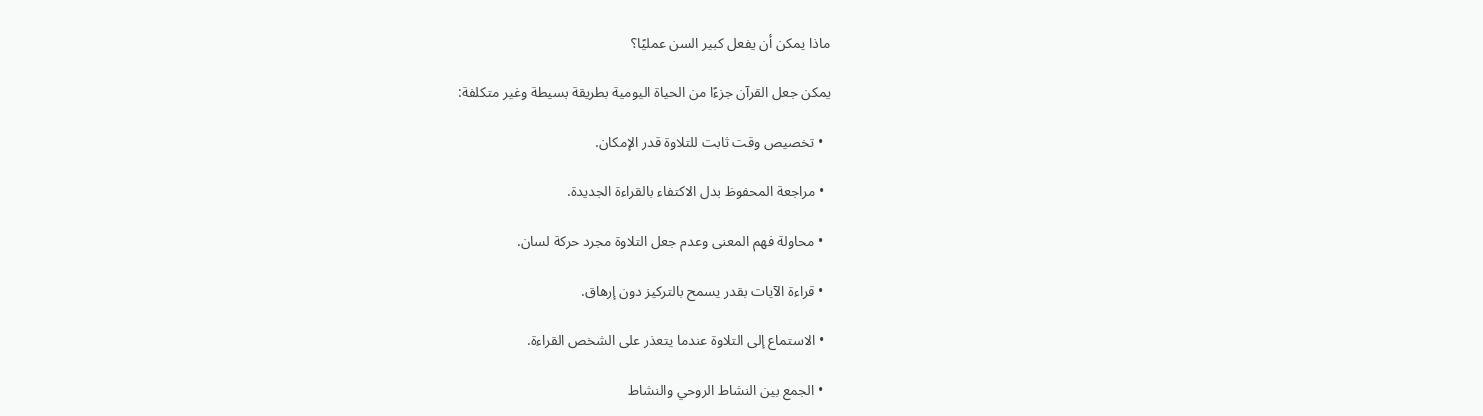ماذا يمكن أن يفعل كبير السن عمليًا؟

يمكن جعل القرآن جزءًا من الحياة اليومية بطريقة بسيطة وغير متكلفة:

  • تخصيص وقت ثابت للتلاوة قدر الإمكان.

  • مراجعة المحفوظ بدل الاكتفاء بالقراءة الجديدة.

  • محاولة فهم المعنى وعدم جعل التلاوة مجرد حركة لسان.

  • قراءة الآيات بقدر يسمح بالتركيز دون إرهاق.

  • الاستماع إلى التلاوة عندما يتعذر على الشخص القراءة.

  • الجمع بين النشاط الروحي والنشاط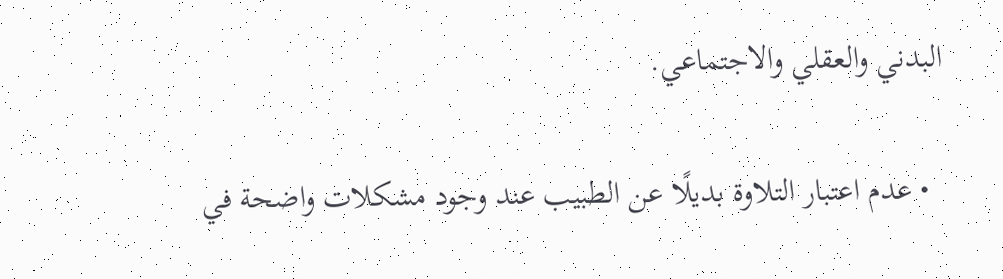البدني والعقلي والاجتماعي.

  • عدم اعتبار التلاوة بديلًا عن الطبيب عند وجود مشكلات واضحة في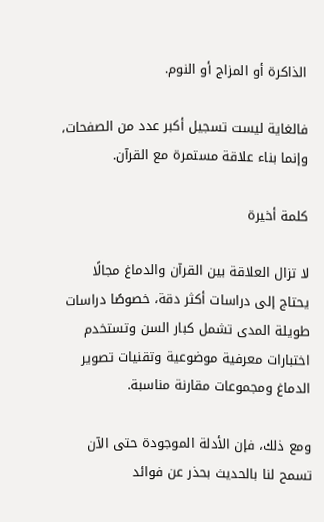الذاكرة أو المزاج أو النوم.

فالغاية ليست تسجيل أكبر عدد من الصفحات، وإنما بناء علاقة مستمرة مع القرآن.

كلمة أخيرة

لا تزال العلاقة بين القرآن والدماغ مجالًا يحتاج إلى دراسات أكثر دقة، خصوصًا دراسات طويلة المدى تشمل كبار السن وتستخدم اختبارات معرفية موضوعية وتقنيات تصوير الدماغ ومجموعات مقارنة مناسبة.

ومع ذلك، فإن الأدلة الموجودة حتى الآن تسمح لنا بالحديث بحذر عن فوائد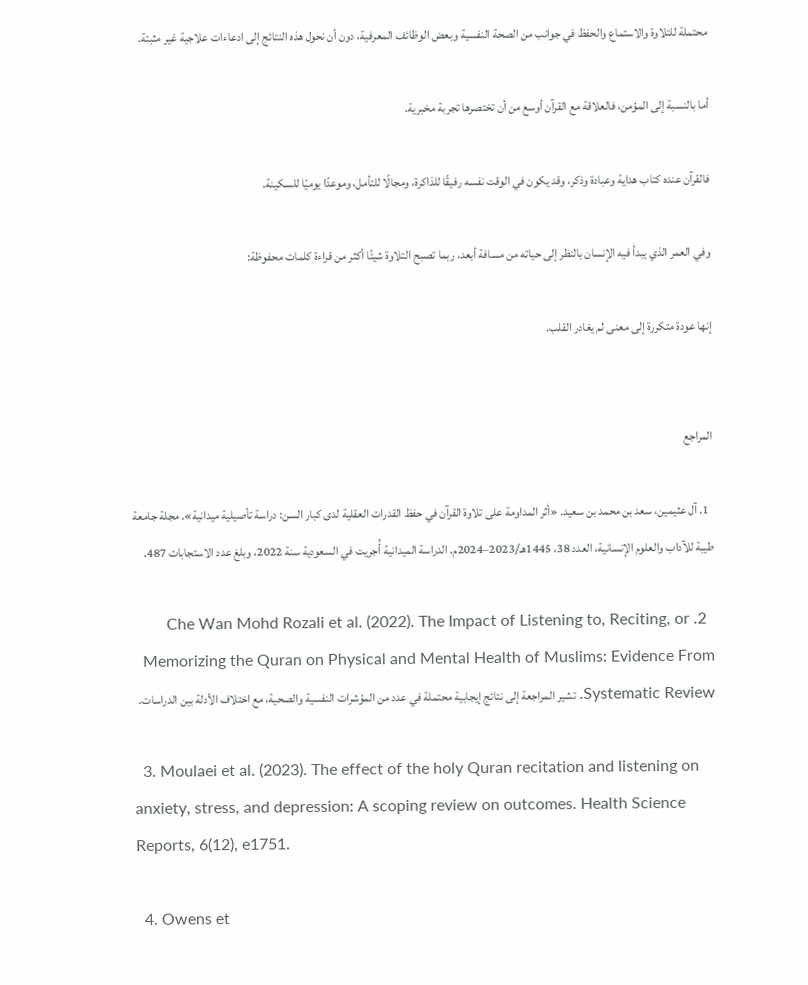محتملة للتلاوة والاستماع والحفظ في جوانب من الصحة النفسية وبعض الوظائف المعرفية، دون أن نحول هذه النتائج إلى ادعاءات علاجية غير مثبتة.

أما بالنسبة إلى المؤمن، فالعلاقة مع القرآن أوسع من أن تختصرها تجربة مخبرية.

فالقرآن عنده كتاب هداية وعبادة وذكر، وقد يكون في الوقت نفسه رفيقًا للذاكرة، ومجالًا للتأمل، وموعدًا يوميًا للسكينة.

وفي العمر الذي يبدأ فيه الإنسان بالنظر إلى حياته من مسافة أبعد، ربما تصبح التلاوة شيئًا أكثر من قراءة كلمات محفوظة:

إنها عودة متكررة إلى معنى لم يغادر القلب.


المراجع

  1. آل عثيمين، سعد بن محمد بن سعيد. «أثر المداومة على تلاوة القرآن في حفظ القدرات العقلية لدى كبار السن: دراسة تأصيلية ميدانية». مجلة جامعة طيبة للآداب والعلوم الإنسانية، العدد 38، 1445هـ/2023–2024م. الدراسة الميدانية أُجريت في السعودية سنة 2022، وبلغ عدد الاستجابات 487.

  2. Che Wan Mohd Rozali et al. (2022). The Impact of Listening to, Reciting, or Memorizing the Quran on Physical and Mental Health of Muslims: Evidence From Systematic Review. تشير المراجعة إلى نتائج إيجابية محتملة في عدد من المؤشرات النفسية والصحية، مع اختلاف الأدلة بين الدراسات.

  3. Moulaei et al. (2023). The effect of the holy Quran recitation and listening on anxiety, stress, and depression: A scoping review on outcomes. Health Science Reports, 6(12), e1751.

  4. Owens et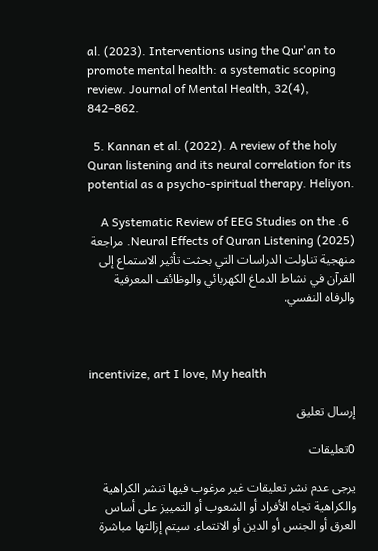al. (2023). Interventions using the Qur'an to promote mental health: a systematic scoping review. Journal of Mental Health, 32(4), 842–862.

  5. Kannan et al. (2022). A review of the holy Quran listening and its neural correlation for its potential as a psycho-spiritual therapy. Heliyon.

  6. A Systematic Review of EEG Studies on the Neural Effects of Quran Listening (2025). مراجعة منهجية تناولت الدراسات التي بحثت تأثير الاستماع إلى القرآن في نشاط الدماغ الكهربائي والوظائف المعرفية والرفاه النفسي.



incentivize, art I love, My health

إرسال تعليق

0تعليقات

يرجى عدم نشر تعليقات غير مرغوب فيها تنشر الكراهية والكراهية تجاه الأفراد أو الشعوب أو التمييز على أساس العرق أو الجنس أو الدين أو الانتماء. سيتم إزالتها مباشرة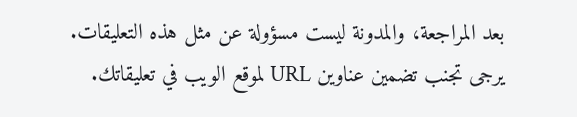بعد المراجعة، والمدونة ليست مسؤولة عن مثل هذه التعليقات.
يرجى تجنب تضمين عناوين URL لموقع الويب في تعليقاتك.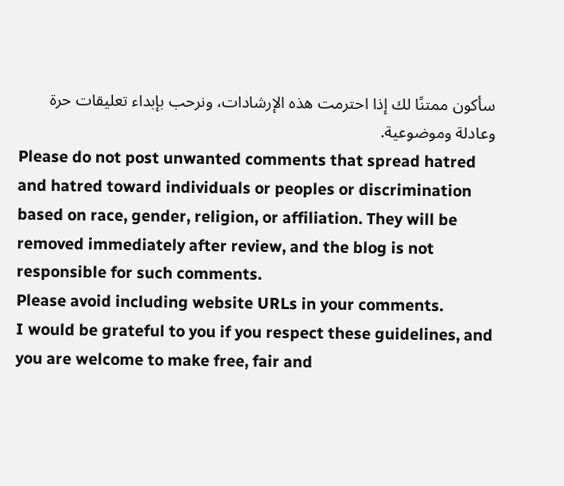سأكون ممتنًا لك إذا احترمت هذه الإرشادات، ونرحب بإبداء تعليقات حرة وعادلة وموضوعية.
Please do not post unwanted comments that spread hatred and hatred toward individuals or peoples or discrimination based on race, gender, religion, or affiliation. They will be removed immediately after review, and the blog is not responsible for such comments.
Please avoid including website URLs in your comments.
I would be grateful to you if you respect these guidelines, and you are welcome to make free, fair and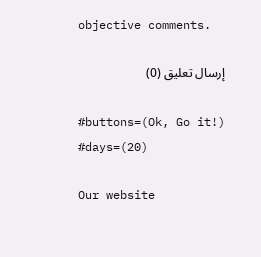objective comments.

إرسال تعليق (0)

#buttons=(Ok, Go it!) #days=(20)

Our website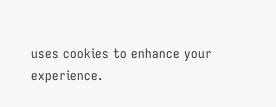uses cookies to enhance your experience.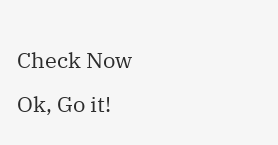Check Now
Ok, Go it!